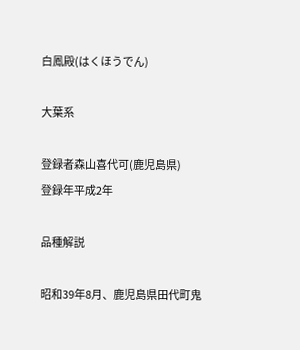白鳳殿(はくほうでん)

大葉系

登録者森山喜代可(鹿児島県)
登録年平成2年

品種解説

昭和39年8月、鹿児島県田代町鬼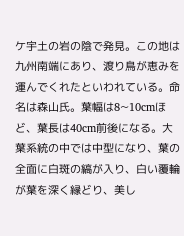ケ宇土の岩の陰で発見。この地は九州南端にあり、渡り鳥が恵みを運んでくれたといわれている。命名は森山氏。葉幅は8~10cmほど、葉長は40cm前後になる。大葉系統の中では中型になり、葉の全面に白斑の縞が入り、白い覆輪が葉を深く縁どり、美し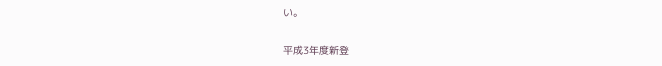い。

平成3年度新登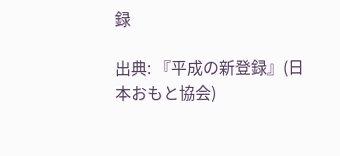録

出典: 『平成の新登録』(日本おもと協会)